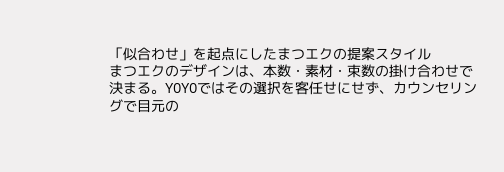「似合わせ」を起点にしたまつエクの提案スタイル
まつエクのデザインは、本数・素材・束数の掛け合わせで決まる。YOYOではその選択を客任せにせず、カウンセリングで目元の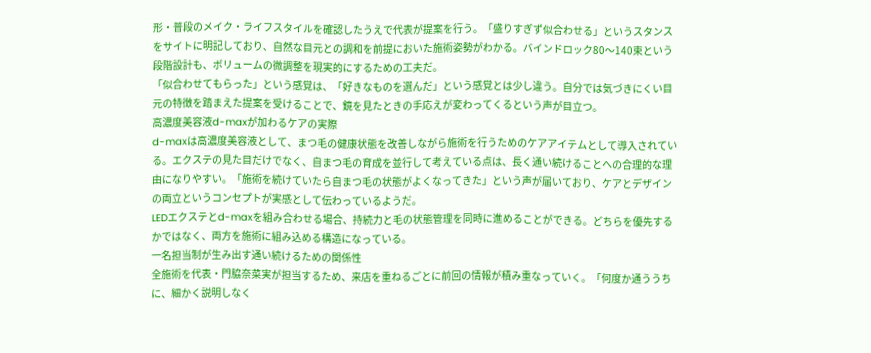形・普段のメイク・ライフスタイルを確認したうえで代表が提案を行う。「盛りすぎず似合わせる」というスタンスをサイトに明記しており、自然な目元との調和を前提においた施術姿勢がわかる。バインドロック80〜140束という段階設計も、ボリュームの微調整を現実的にするための工夫だ。
「似合わせてもらった」という感覚は、「好きなものを選んだ」という感覚とは少し違う。自分では気づきにくい目元の特徴を踏まえた提案を受けることで、鏡を見たときの手応えが変わってくるという声が目立つ。
高濃度美容液d-maxが加わるケアの実際
d-maxは高濃度美容液として、まつ毛の健康状態を改善しながら施術を行うためのケアアイテムとして導入されている。エクステの見た目だけでなく、自まつ毛の育成を並行して考えている点は、長く通い続けることへの合理的な理由になりやすい。「施術を続けていたら自まつ毛の状態がよくなってきた」という声が届いており、ケアとデザインの両立というコンセプトが実感として伝わっているようだ。
LEDエクステとd-maxを組み合わせる場合、持続力と毛の状態管理を同時に進めることができる。どちらを優先するかではなく、両方を施術に組み込める構造になっている。
一名担当制が生み出す通い続けるための関係性
全施術を代表・門脇奈菜実が担当するため、来店を重ねるごとに前回の情報が積み重なっていく。「何度か通ううちに、細かく説明しなく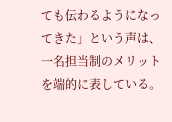ても伝わるようになってきた」という声は、一名担当制のメリットを端的に表している。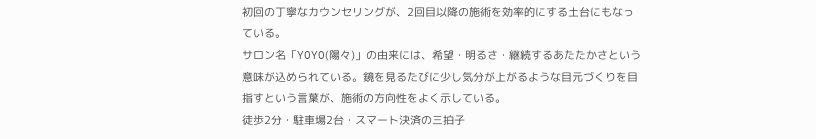初回の丁寧なカウンセリングが、2回目以降の施術を効率的にする土台にもなっている。
サロン名「YOYO(陽々)」の由来には、希望・明るさ・継続するあたたかさという意味が込められている。鏡を見るたびに少し気分が上がるような目元づくりを目指すという言葉が、施術の方向性をよく示している。
徒歩2分・駐車場2台・スマート決済の三拍子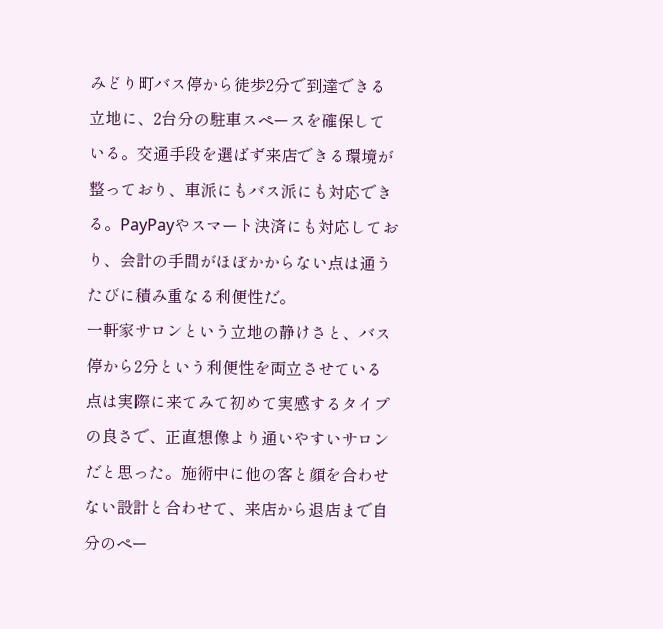みどり町バス停から徒歩2分で到達できる立地に、2台分の駐車スペースを確保している。交通手段を選ばず来店できる環境が整っており、車派にもバス派にも対応できる。PayPayやスマート決済にも対応しており、会計の手間がほぼかからない点は通うたびに積み重なる利便性だ。
一軒家サロンという立地の静けさと、バス停から2分という利便性を両立させている点は実際に来てみて初めて実感するタイプの良さで、正直想像より通いやすいサロンだと思った。施術中に他の客と顔を合わせない設計と合わせて、来店から退店まで自分のペー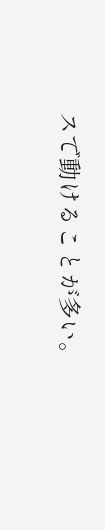スで動けることが多い。